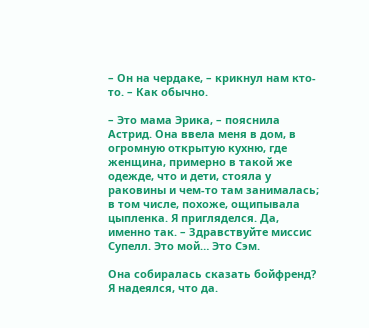– Он на чердаке, – крикнул нам кто-то. – Как обычно.

– Это мама Эрика, – пояснила Астрид. Она ввела меня в дом, в огромную открытую кухню, где женщина, примерно в такой же одежде, что и дети, стояла у раковины и чем-то там занималась; в том числе, похоже, ощипывала цыпленка. Я пригляделся. Да, именно так. – Здравствуйте миссис Супелл. Это мой… Это Сэм.

Она собиралась сказать бойфренд? Я надеялся, что да.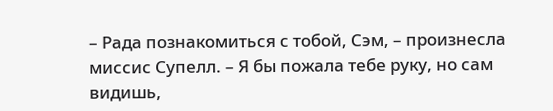– Рада познакомиться с тобой, Сэм, – произнесла миссис Супелл. – Я бы пожала тебе руку, но сам видишь,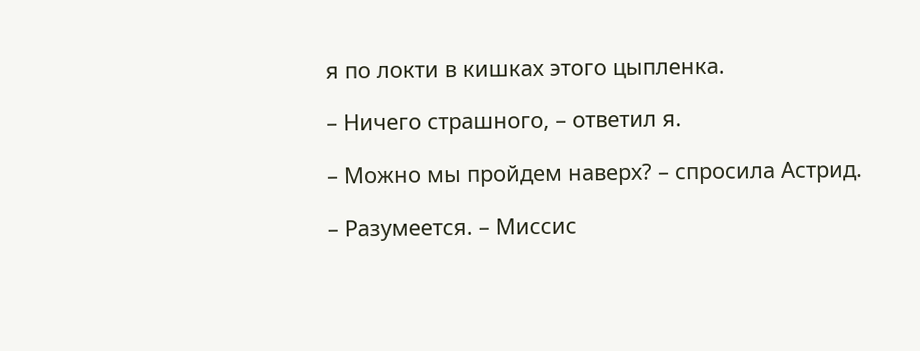я по локти в кишках этого цыпленка.

– Ничего страшного, – ответил я.

– Можно мы пройдем наверх? – спросила Астрид.

– Разумеется. – Миссис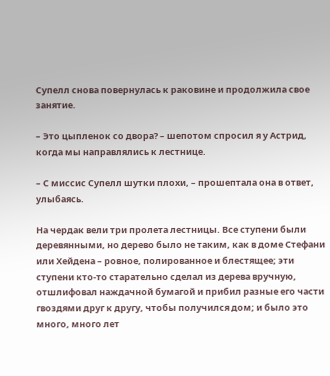Супелл снова повернулась к раковине и продолжила свое занятие.

– Это цыпленок со двора? – шепотом спросил я у Астрид, когда мы направлялись к лестнице.

– С миссис Супелл шутки плохи, – прошептала она в ответ, улыбаясь.

На чердак вели три пролета лестницы. Все ступени были деревянными, но дерево было не таким, как в доме Стефани или Хейдена – ровное, полированное и блестящее; эти ступени кто-то старательно сделал из дерева вручную, отшлифовал наждачной бумагой и прибил разные его части гвоздями друг к другу, чтобы получился дом; и было это много, много лет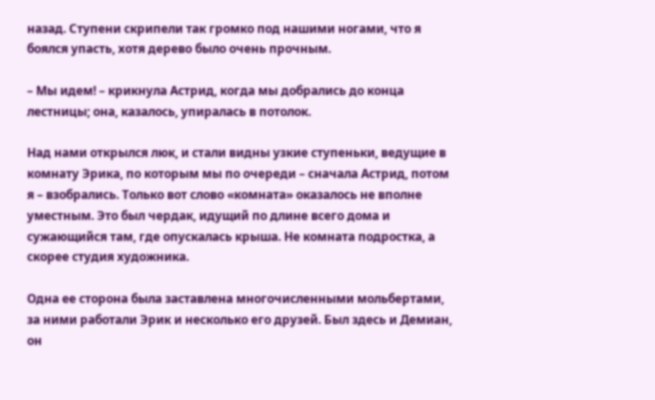назад. Ступени скрипели так громко под нашими ногами, что я боялся упасть, хотя дерево было очень прочным.

– Мы идем! – крикнула Астрид, когда мы добрались до конца лестницы; она, казалось, упиралась в потолок.

Над нами открылся люк, и стали видны узкие ступеньки, ведущие в комнату Эрика, по которым мы по очереди – сначала Астрид, потом я – взобрались. Только вот слово «комната» оказалось не вполне уместным. Это был чердак, идущий по длине всего дома и сужающийся там, где опускалась крыша. Не комната подростка, а скорее студия художника.

Одна ее сторона была заставлена многочисленными мольбертами, за ними работали Эрик и несколько его друзей. Был здесь и Демиан, он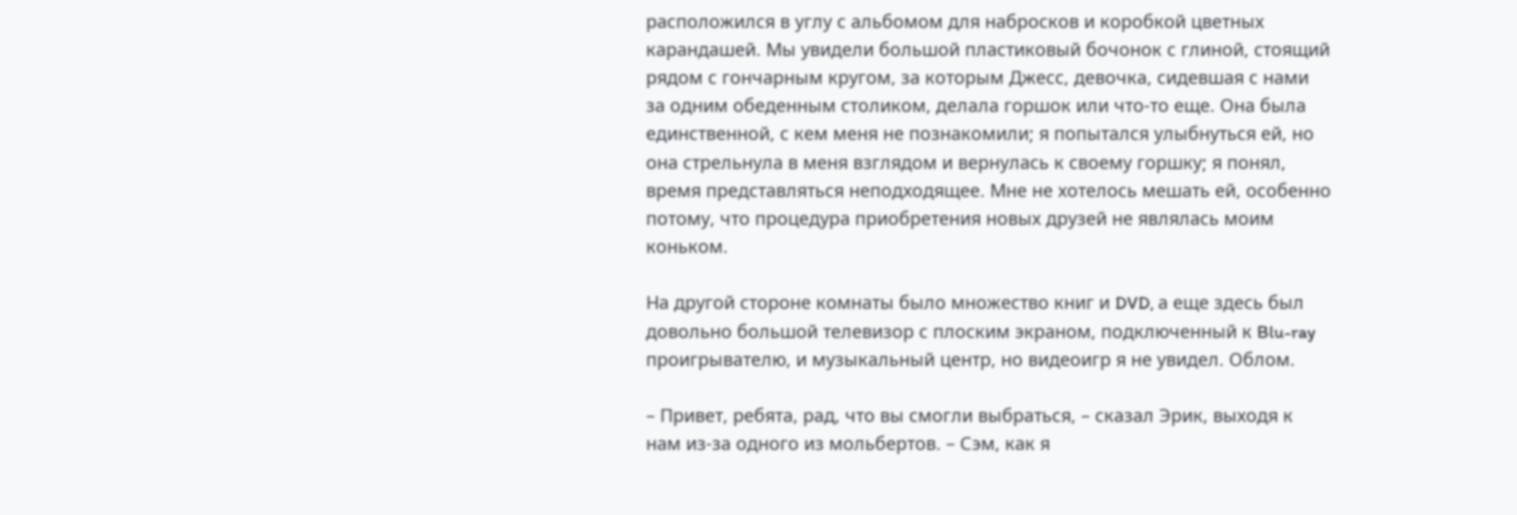расположился в углу с альбомом для набросков и коробкой цветных карандашей. Мы увидели большой пластиковый бочонок с глиной, стоящий рядом с гончарным кругом, за которым Джесс, девочка, сидевшая с нами за одним обеденным столиком, делала горшок или что-то еще. Она была единственной, с кем меня не познакомили; я попытался улыбнуться ей, но она стрельнула в меня взглядом и вернулась к своему горшку; я понял, время представляться неподходящее. Мне не хотелось мешать ей, особенно потому, что процедура приобретения новых друзей не являлась моим коньком.

На другой стороне комнаты было множество книг и DVD, а еще здесь был довольно большой телевизор с плоским экраном, подключенный к Blu-ray проигрывателю, и музыкальный центр, но видеоигр я не увидел. Облом.

– Привет, ребята, рад, что вы смогли выбраться, – сказал Эрик, выходя к нам из-за одного из мольбертов. – Сэм, как я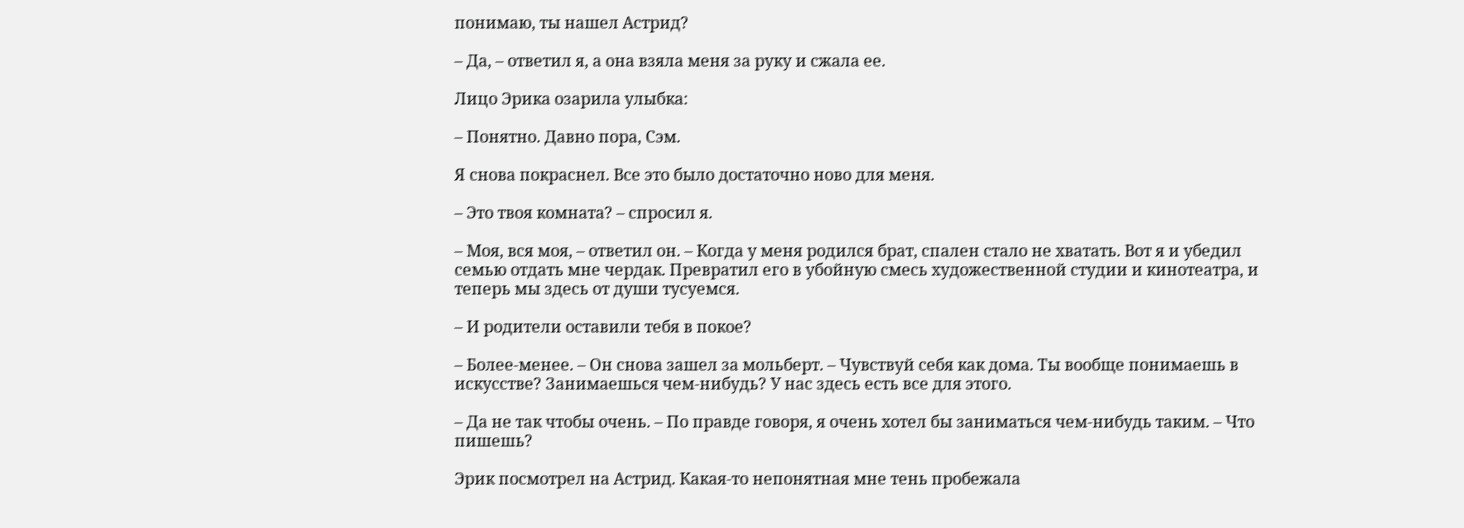понимаю, ты нашел Астрид?

– Да, – ответил я, а она взяла меня за руку и сжала ее.

Лицо Эрика озарила улыбка:

– Понятно. Давно пора, Сэм.

Я снова покраснел. Все это было достаточно ново для меня.

– Это твоя комната? – спросил я.

– Моя, вся моя, – ответил он. – Когда у меня родился брат, спален стало не хватать. Вот я и убедил семью отдать мне чердак. Превратил его в убойную смесь художественной студии и кинотеатра, и теперь мы здесь от души тусуемся.

– И родители оставили тебя в покое?

– Более-менее. – Он снова зашел за мольберт. – Чувствуй себя как дома. Ты вообще понимаешь в искусстве? Занимаешься чем-нибудь? У нас здесь есть все для этого.

– Да не так чтобы очень. – По правде говоря, я очень хотел бы заниматься чем-нибудь таким. – Что пишешь?

Эрик посмотрел на Астрид. Какая-то непонятная мне тень пробежала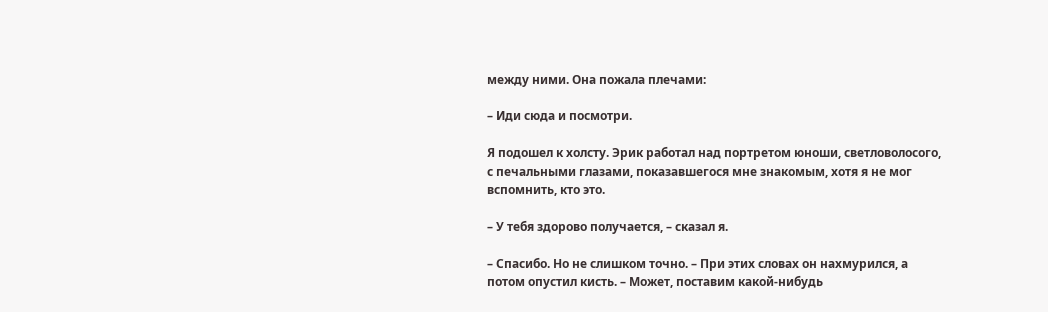между ними. Она пожала плечами:

– Иди сюда и посмотри.

Я подошел к холсту. Эрик работал над портретом юноши, светловолосого, с печальными глазами, показавшегося мне знакомым, хотя я не мог вспомнить, кто это.

– У тебя здорово получается, – сказал я.

– Спасибо. Но не слишком точно. – При этих словах он нахмурился, а потом опустил кисть. – Может, поставим какой-нибудь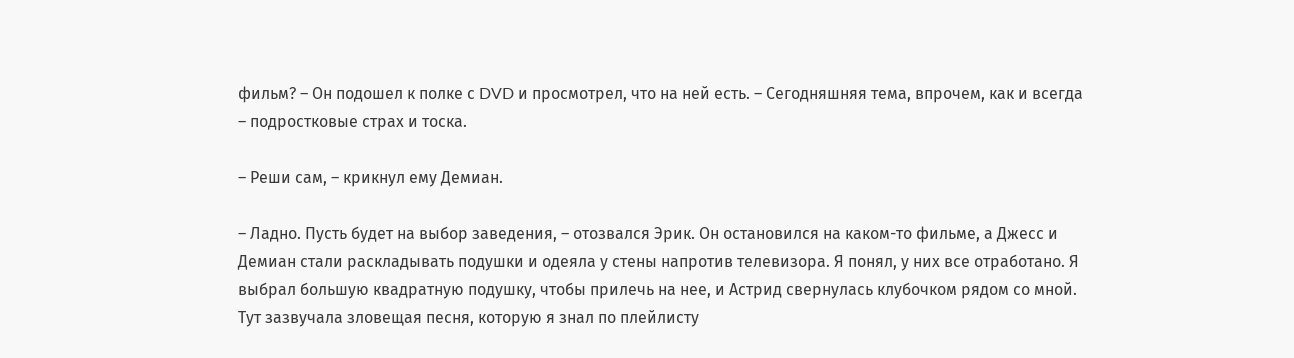фильм? – Он подошел к полке с DVD и просмотрел, что на ней есть. – Сегодняшняя тема, впрочем, как и всегда – подростковые страх и тоска.

– Реши сам, – крикнул ему Демиан.

– Ладно. Пусть будет на выбор заведения, – отозвался Эрик. Он остановился на каком-то фильме, а Джесс и Демиан стали раскладывать подушки и одеяла у стены напротив телевизора. Я понял, у них все отработано. Я выбрал большую квадратную подушку, чтобы прилечь на нее, и Астрид свернулась клубочком рядом со мной. Тут зазвучала зловещая песня, которую я знал по плейлисту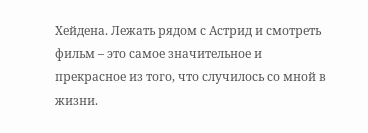Хейдена. Лежать рядом с Астрид и смотреть фильм – это самое значительное и прекрасное из того, что случилось со мной в жизни.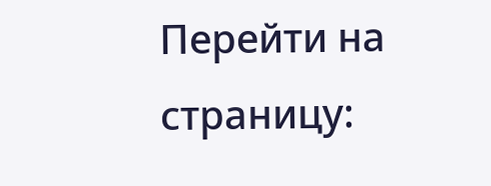Перейти на страницу: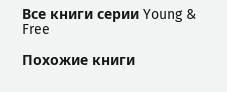Все книги серии Young & Free

Похожие книги